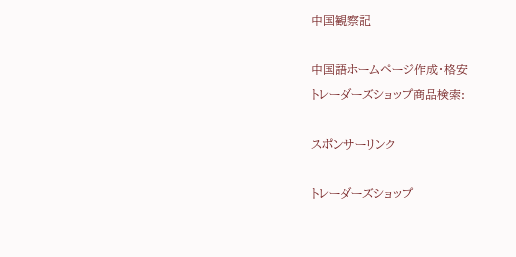中国観察記

中国語ホームページ作成・格安
トレーダーズショップ商品検索:

スポンサーリンク

トレーダーズショップ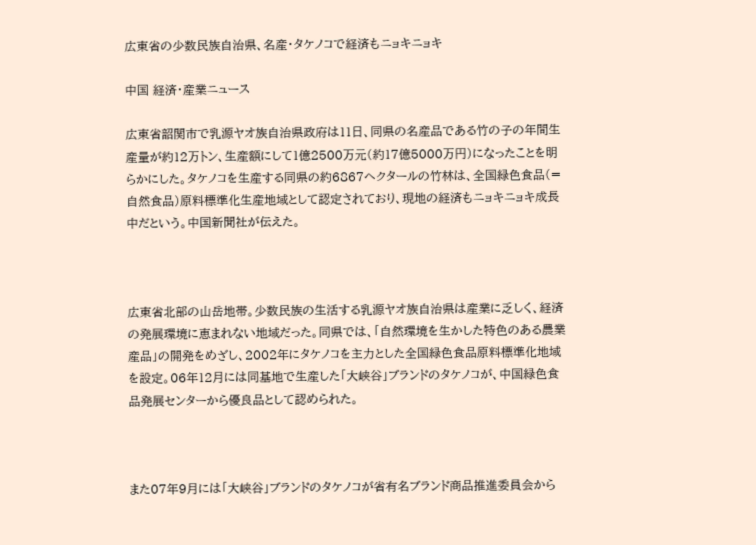広東省の少数民族自治県、名産・タケノコで経済もニョキニョキ

中国 経済・産業ニュース

広東省韶関市で乳源ヤオ族自治県政府は11日、同県の名産品である竹の子の年間生産量が約12万トン、生産額にして1億2500万元(約17億5000万円)になったことを明らかにした。タケノコを生産する同県の約6867ヘクタールの竹林は、全国緑色食品(=自然食品)原料標準化生産地域として認定されており、現地の経済もニョキニョキ成長中だという。中国新聞社が伝えた。



広東省北部の山岳地帯。少数民族の生活する乳源ヤオ族自治県は産業に乏しく、経済の発展環境に恵まれない地域だった。同県では、「自然環境を生かした特色のある農業産品」の開発をめざし、2002年にタケノコを主力とした全国緑色食品原料標準化地域を設定。06年12月には同基地で生産した「大峡谷」ブランドのタケノコが、中国緑色食品発展センターから優良品として認められた。



また07年9月には「大峡谷」ブランドのタケノコが省有名ブランド商品推進委員会から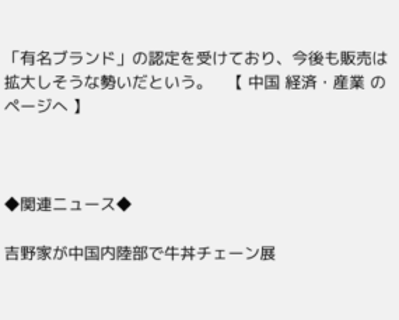「有名ブランド」の認定を受けており、今後も販売は拡大しそうな勢いだという。   【 中国 経済・産業 のページへ 】



◆関連ニュース◆

吉野家が中国内陸部で牛丼チェーン展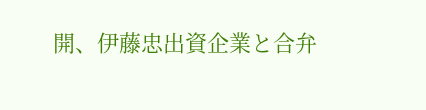開、伊藤忠出資企業と合弁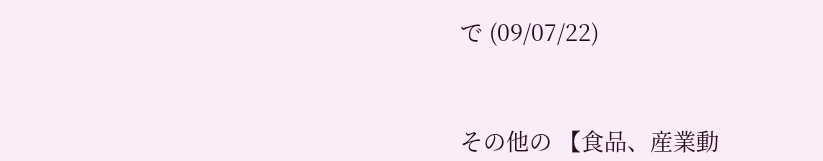で (09/07/22)



その他の 【食品、産業動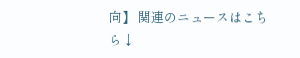向】 関連のニュースはこちら↓